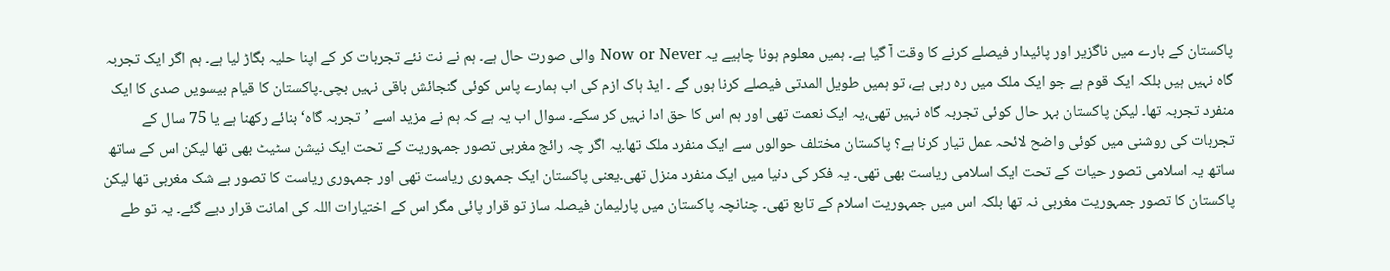پاکستان کے بارے میں ناگزیر اور پائیدار فیصلے کرنے کا وقت آ گیا ہے۔ ہمیں معلوم ہونا چاہیے یہ Now or Never والی صورت حال ہے۔ ہم نے نت نئے تجربات کر کے اپنا حلیہ بگاڑ لیا ہے۔ ہم اگر ایک تجربہ گاہ نہیں ہیں بلکہ ایک قوم ہے جو ایک ملک میں رہ رہی ہے، تو ہمیں طویل المدتی فیصلے کرنا ہوں گے ۔ ایڈ ہاک ازم کی اب ہمارے پاس کوئی گنجائش باقی نہیں بچی۔پاکستان کا قیام بیسویں صدی کا ایک منفرد تجربہ تھا۔ لیکن پاکستان بہر حال کوئی تجربہ گاہ نہیں تھی،یہ ایک نعمت تھی اور ہم اس کا حق ادا نہیں کر سکے۔ سوال اب یہ ہے کہ ہم نے مزید اسے ’تجربہ گاہ‘ بنائے رکھنا ہے یا 75 سال کے تجربات کی روشنی میں کوئی واضح لائحہ عمل تیار کرنا ہے؟ پاکستان مختلف حوالوں سے ایک منفرد ملک تھا۔یہ اگر چہ رائج مغربی تصور جمہوریت کے تحت ایک نیشن سٹیٹ بھی تھا لیکن اس کے ساتھ ساتھ یہ اسلامی تصور حیات کے تحت ایک اسلامی ریاست بھی تھی۔ یہ فکر کی دنیا میں ایک منفرد منزل تھی۔یعنی پاکستان ایک جمہوری ریاست تھی اور جمہوری ریاست کا تصور بے شک مغربی تھا لیکن پاکستان کا تصور جمہوریت مغربی نہ تھا بلکہ اس میں جمہوریت اسلام کے تابع تھی۔ چنانچہ پاکستان میں پارلیمان فیصلہ ساز تو قرار پائی مگر اس کے اختیارات اللہ کی امانت قرار دیے گئے۔ یہ تو طے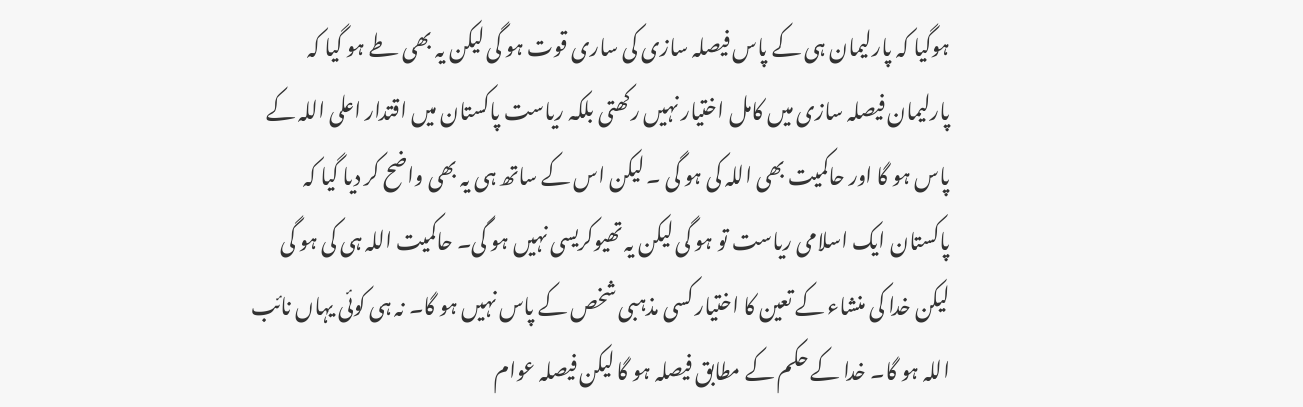ہوگیا کہ پارلیمان ہی کے پاس فیصلہ سازی کی ساری قوت ہو گی لیکن یہ بھی طے ہو گیا کہ پارلیمان فیصلہ سازی میں کامل اختیار نہیں رکھتی بلکہ ریاست پاکستان میں اقتدار اعلی اللہ کے پاس ہو گا اور حاکمیت بھی اللہ کی ہو گی ۔ لیکن اس کے ساتھ ہی یہ بھی واضح کر دیا گیا کہ پاکستان ایک اسلامی ریاست تو ہو گی لیکن یہ تھیوکریسی نہیں ہو گی۔ حاکمیت اللہ ہی کی ہو گی لیکن خدا کی منشاء کے تعین کا اختیار کسی مذہبی شخص کے پاس نہیں ہو گا۔ نہ ہی کوئی یہاں نائب اللہ ہو گا۔ خدا کے حکم کے مطابق فیصلہ ہو گا لیکن فیصلہ عوام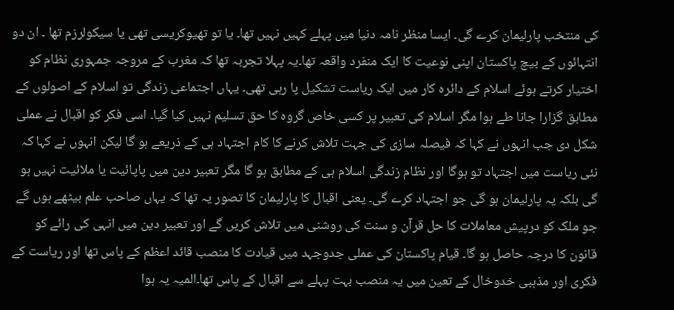کی منتخب پارلیمان کرے گی۔ ایسا منظر نامہ دنیا میں پہلے کہیں نہیں تھا۔ یا تو تھیوکریسی تھی یا سیکولرزم تھا ۔ ان دو انتہائوں کے بیچ پاکستان اپنی نوعیت کا ایک منفرد واقعہ تھا۔یہ پہلا تجربہ تھا کہ مغرب کے مروجہ جمہوری نظام کو اختیار کرتے ہوئے اسلام کے دائرہ کار میں ایک ریاست تشکیل پا رہی تھی۔ یہاں اجتماعی زندگی تو اسلام کے اصولوں کے مطابق گزارا جانا طے ہوا مگر اسلام کی تعبیر پر کسی خاص گروہ کا حق تسلیم نہیں کیا گیا۔ اسی فکر کو اقبال نے عملی شکل دی جب انہوں نے کہا کہ فیصلہ سازی کی جہت تلاش کرنے کا کام اجتہاد ہی کے ذریعے ہو گا لیکن انہوں نے کہا کہ نئی ریاست میں اجتہاد تو ہوگا اور نظام زندگی اسلام ہی کے مطابق ہو گا مگر تعبیر دین میں پاپائیت یا ملائیت نہیں ہو گی بلکہ یہ پارلیمان ہو گی جو اجتہاد کرے گی۔ یعنی اقبال کا پارلیمان کا تصور یہ تھا کہ یہاں صاحب علم بیٹھے ہوں گے جو ملک کو درپیش معاملات کا حل قرآن و سنت کی روشنی میں تلاش کریں گے اور تعبیر دین میں انہی کی رائے کو قانون کا درجہ حاصل ہو گا۔ قیام پاکستان کی عملی جدوجہد میں قیادت کا منصب قائد اعظم کے پاس تھا اور ریاست کے فکری اور مذہبی خدوخال کے تعین میں یہ منصب بہت پہلے سے اقبال کے پاس تھا۔المیہ یہ ہوا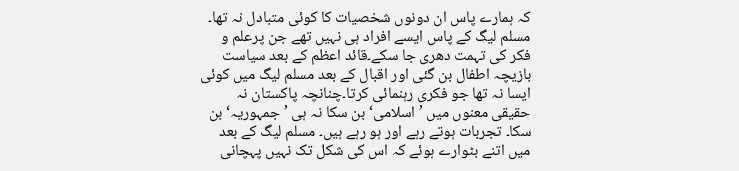کہ ہمارے پاس ان دونوں شخصیات کا کوئی متبادل نہ تھا۔ مسلم لیگ کے پاس ایسے افراد ہی نہیں تھے جن پرعلم و فکر کی تہمت دھری جا سکے۔قائد اعظم کے بعد سیاست بازیچہ اطفال بن گئی اور اقبال کے بعد مسلم لیگ میں کوئی ایسا نہ تھا جو فکری رہنمائی کرتا۔چنانچہ پاکستان نہ حقیقی معنوں میں ’اسلامی‘ بن سکا نہ ہی ’جمہوریہ‘ بن سکا۔ تجربات ہوتے رہے اور ہو رہے ہیں۔ مسلم لیگ کے بعد میں اتنے بٹوارے ہوئے کہ اس کی شکل تک نہیں پہچانی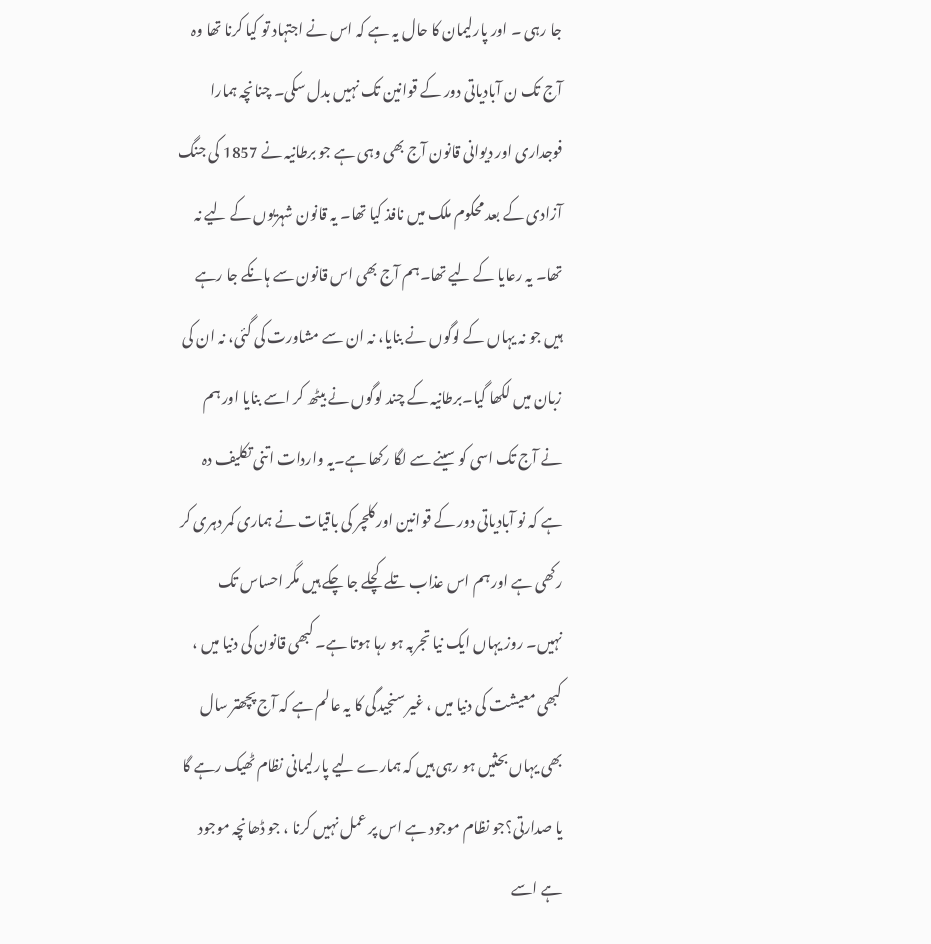جا رہی ۔ اور پارلیمان کا حال یہ ہے کہ اس نے اجتہاد تو کیا کرنا تھا وہ آج تک ن آبادیاتی دور کے قوانین تک نہیں بدل سکی۔ چنانچہ ہمارا فوجداری اور دیوانی قانون آج بھی وہی ہے جو برطانیہ نے 1857 کی جنگ آزادی کے بعد محکوم ملک میں نافذ کیا تھا۔ یہ قانون شہریوں کے لیے نہ تھا۔ یہ رعایا کے لیے تھا۔ہم آج بھی اس قانون سے ہانکے جا رہے ہیں جو نہ یہاں کے لوگوں نے بنایا، نہ ان سے مشاورت کی گئی، نہ ان کی زبان میں لکھا گیا۔برطانیہ کے چند لوگوں نے بیٹھ کر اسے بنایا اور ہم نے آج تک اسی کو سینے سے لگا رکھا ہے۔یہ واردات اتنی تکلیف دہ ہے کہ نو آبادیاتی دور کے قوانین اور کلچر کی باقیات نے ہماری کمر دہری کر رکھی ہے اور ہم اس عذاب تلے کچلے جا چکے ہیں مگر احساس تک نہیں۔ روز یہاں ایک نیا تجربہ ہو رہا ہوتا ہے۔ کبھی قانون کی دنیا میں ، کبھی معیشت کی دنیا میں ، غیر سنجیدگی کا یہ عالم ہے کہ آج پچھتر سال بھی یہاں بحثیں ہو رہی ہیں کہ ہمارے لیے پارلیمانی نظام ٹھیک رہے گا یا صدارتی؟جو نظام موجود ہے اس پر عمل نہیں کرنا ، جو ڈھانچہ موجود ہے اسے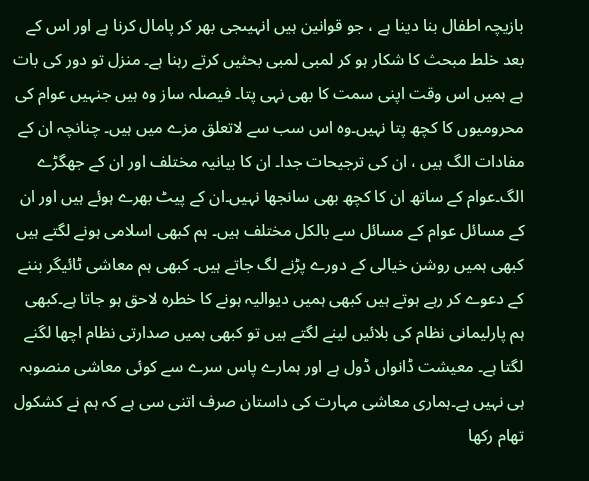بازیچہ اطفال بنا دینا ہے ، جو قوانین ہیں انہیںجی بھر کر پامال کرنا ہے اور اس کے بعد خلط مبحث کا شکار ہو کر لمبی لمبی بحثیں کرتے رہنا ہے۔ منزل تو دور کی بات ہے ہمیں اس وقت اپنی سمت کا بھی نہی پتا۔ فیصلہ ساز وہ ہیں جنہیں عوام کی محرومیوں کا کچھ پتا نہیں۔وہ اس سب سے لاتعلق مزے میں ہیں۔ چنانچہ ان کے مفادات الگ ہیں ، ان کی ترجیحات جدا۔ ان کا بیانیہ مختلف اور ان کے جھگڑے الگ۔عوام کے ساتھ ان کا کچھ بھی سانجھا نہیں۔ان کے پیٹ بھرے ہوئے ہیں اور ان کے مسائل عوام کے مسائل سے بالکل مختلف ہیں۔ ہم کبھی اسلامی ہونے لگتے ہیں کبھی ہمیں روشن خیالی کے دورے پڑنے لگ جاتے ہیں۔ کبھی ہم معاشی ٹائیگر بننے کے دعوے کر رہے ہوتے ہیں کبھی ہمیں دیوالیہ ہونے کا خطرہ لاحق ہو جاتا ہے۔کبھی ہم پارلیمانی نظام کی بلائیں لینے لگتے ہیں تو کبھی ہمیں صدارتی نظام اچھا لگنے لگتا ہے۔ معیشت ڈانواں ڈول ہے اور ہمارے پاس سرے سے کوئی معاشی منصوبہ ہی نہیں ہے۔ہماری معاشی مہارت کی داستان صرف اتنی سی ہے کہ ہم نے کشکول تھام رکھا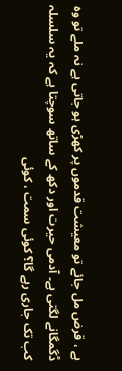ہے ، قرض مل جائے تو معیشت قدموں پر کھڑی ہو جاتی ہے نہ ملے تو وہ ڈگمگانے لگتی ہے۔ آدمی حیرت اور دکھ کے ساتھ سوچتا ہے کہ یہ سلسلہ کب تک جاری رہے گا؟ کوئی سمت ، کوئی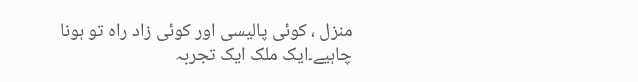منزل ، کوئی پالیسی اور کوئی زاد راہ تو ہونا چاہیے۔ایک ملک ایک تجربہ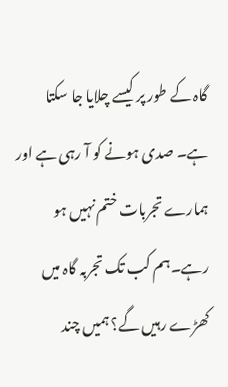گاہ کے طور پر کیسے چلایا جا سکتا ہے۔ صدی ہونے کو آ رہی ہے اور ہمارے تجربات ختم نہیں ہو رہے۔ہم کب تک تجربہ گاہ میں کھڑے رہیں گے؟ ہمیں چند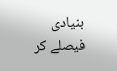بنیادی فیصلے کر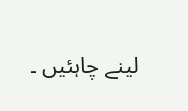لینے چاہئیں ۔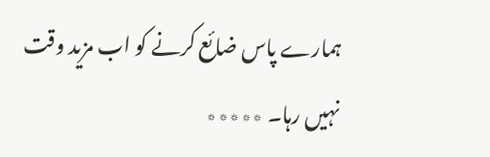ہمارے پاس ضائع کرنے کو اب مزید وقت نہیں رہا۔ ٭٭٭٭٭